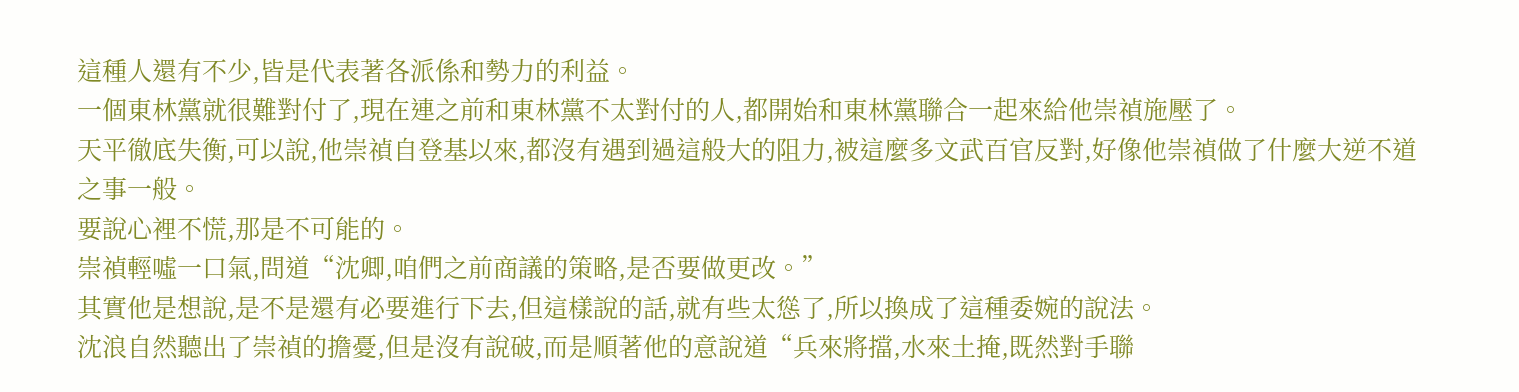這種人還有不少,皆是代表著各派係和勢力的利益。
一個東林黨就很難對付了,現在連之前和東林黨不太對付的人,都開始和東林黨聯合一起來給他崇禎施壓了。
天平徹底失衡,可以說,他崇禎自登基以來,都沒有遇到過這般大的阻力,被這麼多文武百官反對,好像他崇禎做了什麼大逆不道之事一般。
要說心裡不慌,那是不可能的。
崇禎輕噓一口氣,問道“沈卿,咱們之前商議的策略,是否要做更改。”
其實他是想說,是不是還有必要進行下去,但這樣說的話,就有些太慫了,所以換成了這種委婉的說法。
沈浪自然聽出了崇禎的擔憂,但是沒有說破,而是順著他的意說道“兵來將擋,水來土掩,既然對手聯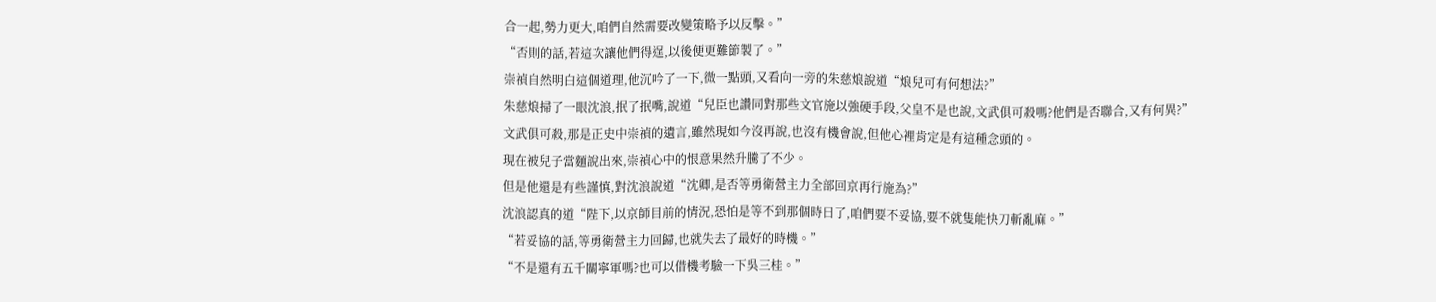合一起,勢力更大,咱們自然需要改變策略予以反擊。”
“否則的話,若這次讓他們得逞,以後便更難節製了。”
崇禎自然明白這個道理,他沉吟了一下,微一點頭,又看向一旁的朱慈烺說道“烺兒可有何想法?”
朱慈烺掃了一眼沈浪,抿了抿嘴,說道“兒臣也讚同對那些文官施以強硬手段,父皇不是也說,文武俱可殺嗎?他們是否聯合,又有何異?”
文武俱可殺,那是正史中崇禎的遺言,雖然現如今沒再說,也沒有機會說,但他心裡肯定是有這種念頭的。
現在被兒子當麵說出來,崇禎心中的恨意果然升騰了不少。
但是他還是有些謹慎,對沈浪說道“沈卿,是否等勇衛營主力全部回京再行施為?”
沈浪認真的道“陛下,以京師目前的情況,恐怕是等不到那個時日了,咱們要不妥協,要不就隻能快刀斬亂麻。”
“若妥協的話,等勇衛營主力回歸,也就失去了最好的時機。”
“不是還有五千關寧軍嗎?也可以借機考驗一下吳三桂。”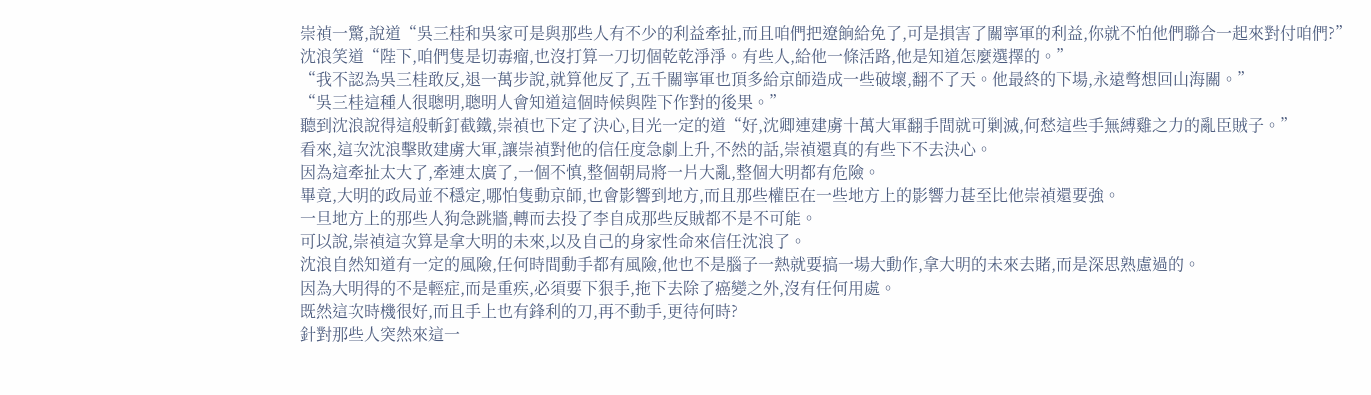崇禎一驚,說道“吳三桂和吳家可是與那些人有不少的利益牽扯,而且咱們把遼餉給免了,可是損害了關寧軍的利益,你就不怕他們聯合一起來對付咱們?”
沈浪笑道“陛下,咱們隻是切毒瘤,也沒打算一刀切個乾乾淨淨。有些人,給他一條活路,他是知道怎麼選擇的。”
“我不認為吳三桂敢反,退一萬步說,就算他反了,五千關寧軍也頂多給京師造成一些破壞,翻不了天。他最終的下場,永遠彆想回山海關。”
“吳三桂這種人很聰明,聰明人會知道這個時候與陛下作對的後果。”
聽到沈浪說得這般斬釘截鐵,崇禎也下定了決心,目光一定的道“好,沈卿連建虜十萬大軍翻手間就可剿滅,何愁這些手無縛雞之力的亂臣賊子。”
看來,這次沈浪擊敗建虜大軍,讓崇禎對他的信任度急劇上升,不然的話,崇禎還真的有些下不去決心。
因為這牽扯太大了,牽連太廣了,一個不慎,整個朝局將一片大亂,整個大明都有危險。
畢竟,大明的政局並不穩定,哪怕隻動京師,也會影響到地方,而且那些權臣在一些地方上的影響力甚至比他崇禎還要強。
一旦地方上的那些人狗急跳牆,轉而去投了李自成那些反賊都不是不可能。
可以說,崇禎這次算是拿大明的未來,以及自己的身家性命來信任沈浪了。
沈浪自然知道有一定的風險,任何時間動手都有風險,他也不是腦子一熱就要搞一場大動作,拿大明的未來去賭,而是深思熟慮過的。
因為大明得的不是輕症,而是重疾,必須要下狠手,拖下去除了癌變之外,沒有任何用處。
既然這次時機很好,而且手上也有鋒利的刀,再不動手,更待何時?
針對那些人突然來這一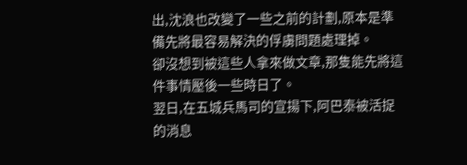出,沈浪也改變了一些之前的計劃,原本是準備先將最容易解決的俘虜問題處理掉。
卻沒想到被這些人拿來做文章,那隻能先將這件事情壓後一些時日了。
翌日,在五城兵馬司的宣揚下,阿巴泰被活捉的消息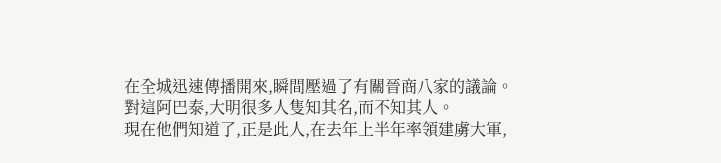在全城迅速傳播開來,瞬間壓過了有關晉商八家的議論。
對這阿巴泰,大明很多人隻知其名,而不知其人。
現在他們知道了,正是此人,在去年上半年率領建虜大軍,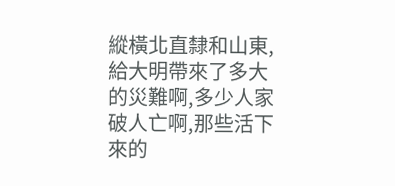縱橫北直隸和山東,給大明帶來了多大的災難啊,多少人家破人亡啊,那些活下來的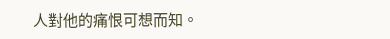人對他的痛恨可想而知。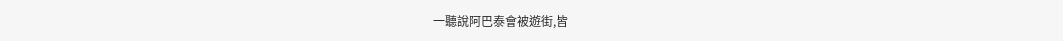一聽說阿巴泰會被遊街,皆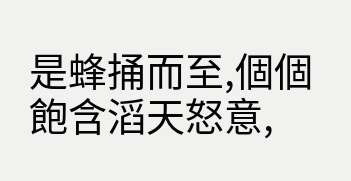是蜂捅而至,個個飽含滔天怒意,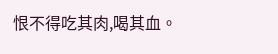恨不得吃其肉,喝其血。